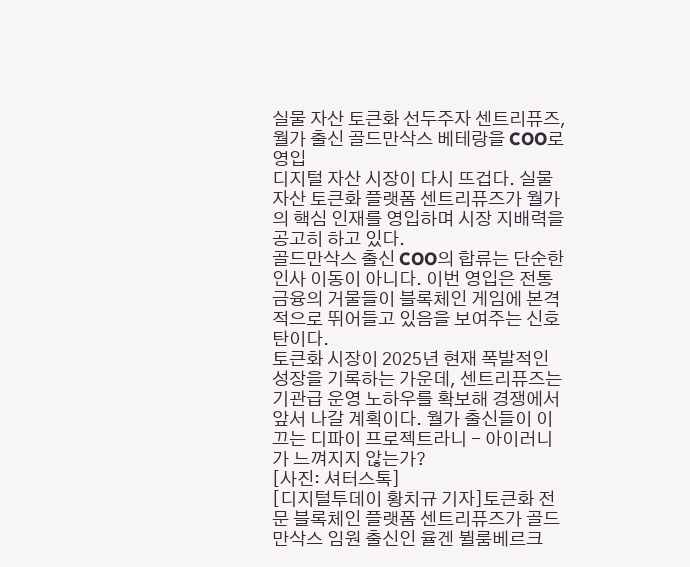실물 자산 토큰화 선두주자 센트리퓨즈, 월가 출신 골드만삭스 베테랑을 COO로 영입
디지털 자산 시장이 다시 뜨겁다. 실물 자산 토큰화 플랫폼 센트리퓨즈가 월가의 핵심 인재를 영입하며 시장 지배력을 공고히 하고 있다.
골드만삭스 출신 COO의 합류는 단순한 인사 이동이 아니다. 이번 영입은 전통 금융의 거물들이 블록체인 게임에 본격적으로 뛰어들고 있음을 보여주는 신호탄이다.
토큰화 시장이 2025년 현재 폭발적인 성장을 기록하는 가운데, 센트리퓨즈는 기관급 운영 노하우를 확보해 경쟁에서 앞서 나갈 계획이다. 월가 출신들이 이끄는 디파이 프로젝트라니 - 아이러니가 느껴지지 않는가?
[사진: 셔터스톡]
[디지털투데이 황치규 기자]토큰화 전문 블록체인 플랫폼 센트리퓨즈가 골드만삭스 임원 출신인 율겐 뷜룸베르크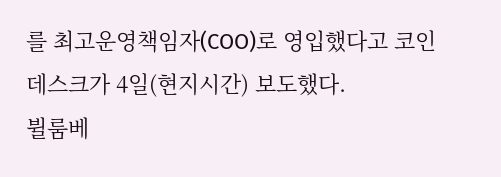를 최고운영책임자(COO)로 영입했다고 코인데스크가 4일(현지시간) 보도했다.
뷜룸베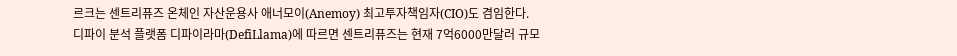르크는 센트리퓨즈 온체인 자산운용사 애너모이(Anemoy) 최고투자책임자(CIO)도 겸임한다.
디파이 분석 플랫폼 디파이라마(DefiLlama)에 따르면 센트리퓨즈는 현재 7억6000만달러 규모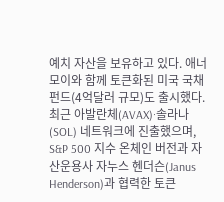예치 자산을 보유하고 있다. 애너모이와 함께 토큰화된 미국 국채 펀드(4억달러 규모)도 출시했다. 최근 아발란체(AVAX)·솔라나(SOL) 네트워크에 진출했으며, S&P 500 지수 온체인 버전과 자산운용사 자누스 헨더슨(Janus Henderson)과 협력한 토큰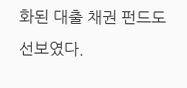화된 대출 채권 펀드도 선보였다.